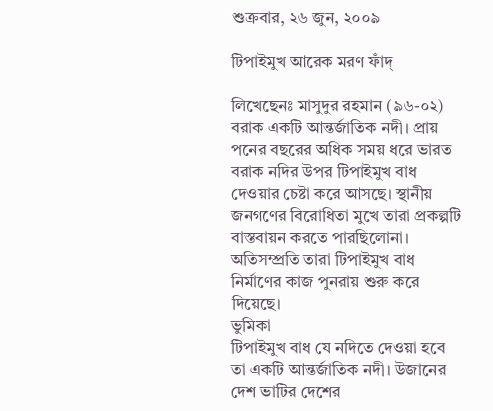শুক্রবার, ২৬ জুন, ২০০৯

টিপাইমুখ আরেক মরণ ফাঁদ্‌

লিখেছেনঃ মাসুদুর রহমান (৯৬-০২)
বরাক একটি আন্তর্জাতিক নদী। প্রায় পনের বছরের অধিক সময় ধরে ভারত বরাক নদির উপর টিপাইমুখ বাধ দেওয়ার চেষ্টা করে আসছে। স্থানীয় জনগণের বিরোধিতা মুখে তারা প্রকল্পটি বাস্তবায়ন করতে পারছিলোনা। অতিসম্প্রতি তারা টিপাইমুখ বাধ নির্মাণের কাজ পুনরায় শুরু করে দিয়েছে।
ভুমিকা
টিপাইমুখ বাধ যে নদিতে দেওয়া হবে তা একটি আন্তর্জাতিক নদী। উজানের দেশ ভাটির দেশের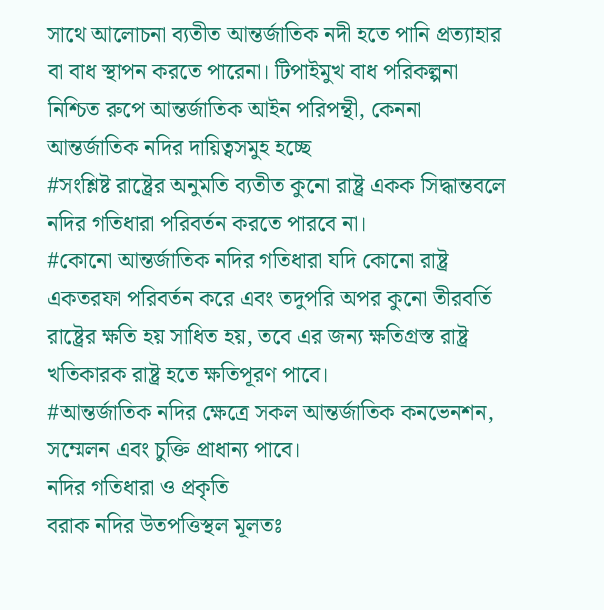সাথে আলোচনা ব্যতীত আন্তর্জাতিক নদী হতে পানি প্রত্যাহার বা বাধ স্থাপন করতে পারেনা। টিপাইমুখ বাধ পরিকল্পনা নিশ্চিত রুপে আন্তর্জাতিক আইন পরিপন্থী, কেননা
আন্তর্জাতিক নদির দায়িত্বসমুহ হচ্ছে
#সংশ্লিষ্ট রাষ্ট্রের অনুমতি ব্যতীত কুনো রাষ্ট্র একক সিদ্ধান্তবলে নদির গতিধারা পরিবর্তন করতে পারবে না।
#কোনো আন্তর্জাতিক নদির গতিধারা যদি কোনো রাষ্ট্র একতরফা পরিবর্তন করে এবং তদুপরি অপর কুনো তীরবর্তি রাষ্ট্রের ক্ষতি হয় সাধিত হয়, তবে এর জন্য ক্ষতিগ্রস্ত রাষ্ট্র খতিকারক রাষ্ট্র হতে ক্ষতিপূরণ পাবে।
#আন্তর্জাতিক নদির ক্ষেত্রে সকল আন্তর্জাতিক কনভেনশন, সম্মেলন এবং চুক্তি প্রাধান্য পাবে।
নদির গতিধারা ও প্রকৃতি
বরাক নদির উতপত্তিস্থল মূলতঃ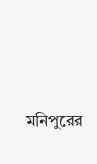মনিপুরের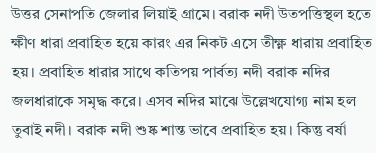উত্তর সেনাপতি জেলার লিয়াই গ্রামে। বরাক নদী উতপত্তিস্থল হতে ক্ষীণ ধারা প্রবাহিত হয়ে কারং এর নিকট এসে তীক্ষ্ণ ধারায় প্রবাহিত হয়। প্রবাহিত ধারার সাথে কতিপয় পার্বত্য নদী বরাক নদির জলধারাকে সমৃদ্ধ করে। এসব নদির মাঝে উল্লেখযোগ্য নাম হল তুবাই নদী। বরাক নদী শুষ্ক শান্ত ভাবে প্রবাহিত হয়। কিন্তু বর্ষা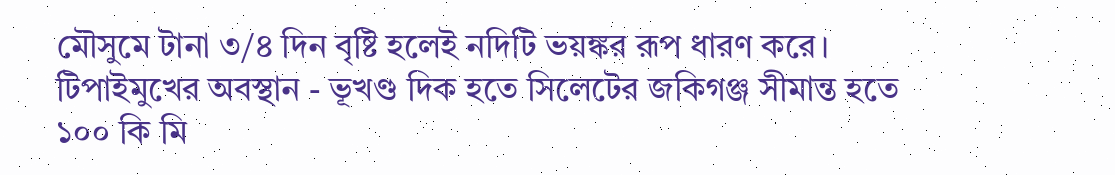মৌসুমে টানা ৩/৪ দিন বৃষ্টি হলেই নদিটি ভয়ঙ্কর রূপ ধারণ করে।
টিপাইমুখের অবস্থান - ভূখণ্ড দিক হতে সিলেটের জকিগঞ্জ সীমান্ত হতে ১০০ কি মি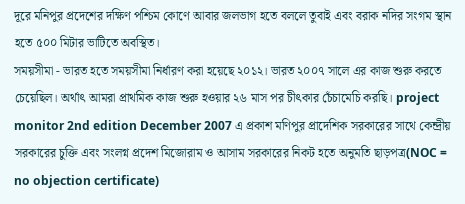দূরে মনিপুর প্রদেশের দক্ষিণ পশ্চিম কোণে আবার জলভাগ হতে বললে তুবাই এবং বরাক নদির সংগম স্থান হতে ৫০০ মিটার ভাটিতে অবস্থিত।
সময়সীমা - ভারত হতে সময়সীমা নির্ধারণ করা হয়েছে ২০১২। ভারত ২০০৭ সালে এর কাজ শুরু করতে চেয়েছিল। অর্থাৎ আমরা প্রাথমিক কাজ শুরু হওয়ার ২৬ মাস পর চীৎকার চেঁচামেচি করছি। project monitor 2nd edition December 2007 এ প্রকাশ মণিপুর প্রাদেশিক সরকারের সাথে কেন্দ্রীয় সরকারের চুক্তি এবং সংলগ্ন প্রদেশ মিজোরাম ও আসাম সরকারের নিকট হতে অনুমতি ছাড়পত্র(NOC = no objection certificate)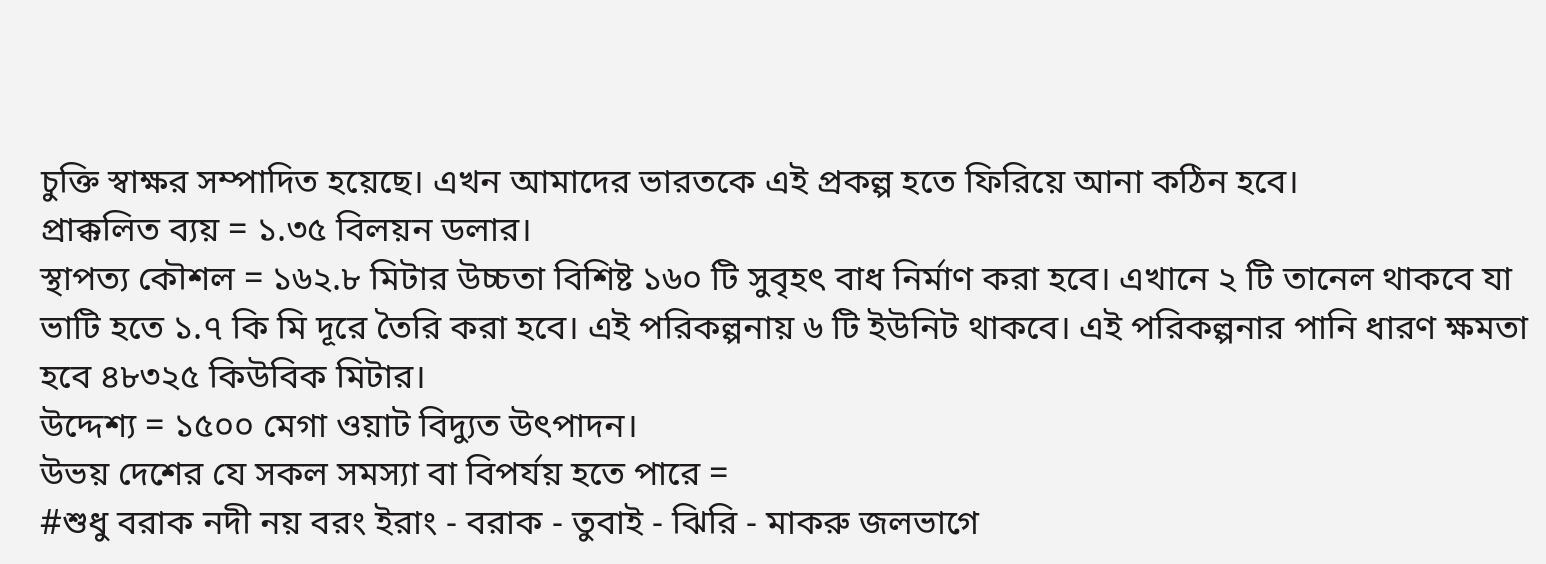চুক্তি স্বাক্ষর সম্পাদিত হয়েছে। এখন আমাদের ভারতকে এই প্রকল্প হতে ফিরিয়ে আনা কঠিন হবে।
প্রাক্কলিত ব্যয় = ১.৩৫ বিলয়ন ডলার।
স্থাপত্য কৌশল = ১৬২.৮ মিটার উচ্চতা বিশিষ্ট ১৬০ টি সুবৃহৎ বাধ নির্মাণ করা হবে। এখানে ২ টি তানেল থাকবে যা ভাটি হতে ১.৭ কি মি দূরে তৈরি করা হবে। এই পরিকল্পনায় ৬ টি ইউনিট থাকবে। এই পরিকল্পনার পানি ধারণ ক্ষমতা হবে ৪৮৩২৫ কিউবিক মিটার।
উদ্দেশ্য = ১৫০০ মেগা ওয়াট বিদ্যুত উৎপাদন।
উভয় দেশের যে সকল সমস্যা বা বিপর্যয় হতে পারে =
#শুধু বরাক নদী নয় বরং ইরাং - বরাক - তুবাই - ঝিরি - মাকরু জলভাগে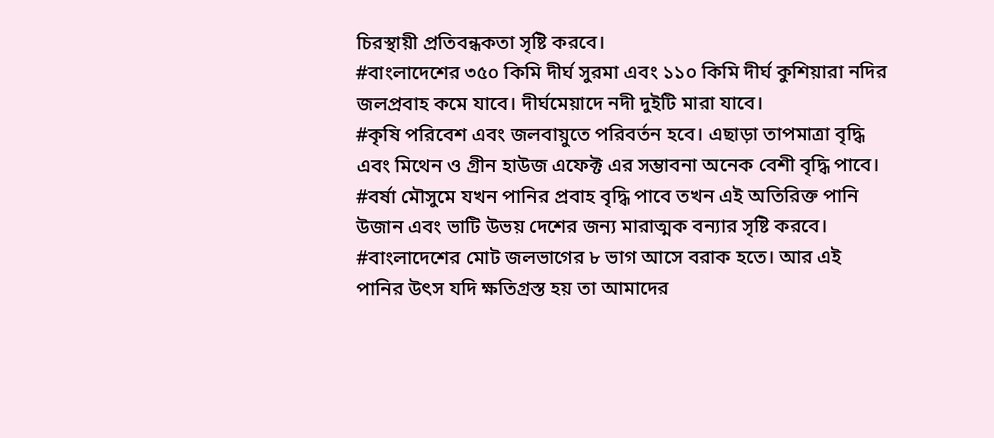চিরস্থায়ী প্রতিবন্ধকতা সৃষ্টি করবে।
#বাংলাদেশের ৩৫০ কিমি দীর্ঘ সুরমা এবং ১১০ কিমি দীর্ঘ কুশিয়ারা নদির জলপ্রবাহ কমে যাবে। দীর্ঘমেয়াদে নদী দুইটি মারা যাবে।
#কৃষি পরিবেশ এবং জলবায়ুতে পরিবর্তন হবে। এছাড়া তাপমাত্রা বৃদ্ধি এবং মিথেন ও গ্রীন হাউজ এফেক্ট এর সম্ভাবনা অনেক বেশী বৃদ্ধি পাবে।
#বর্ষা মৌসুমে যখন পানির প্রবাহ বৃদ্ধি পাবে তখন এই অতিরিক্ত পানি উজান এবং ভাটি উভয় দেশের জন্য মারাত্মক বন্যার সৃষ্টি করবে।
#বাংলাদেশের মোট জলভাগের ৮ ভাগ আসে বরাক হতে। আর এই পানির উৎস যদি ক্ষতিগ্রস্ত হয় তা আমাদের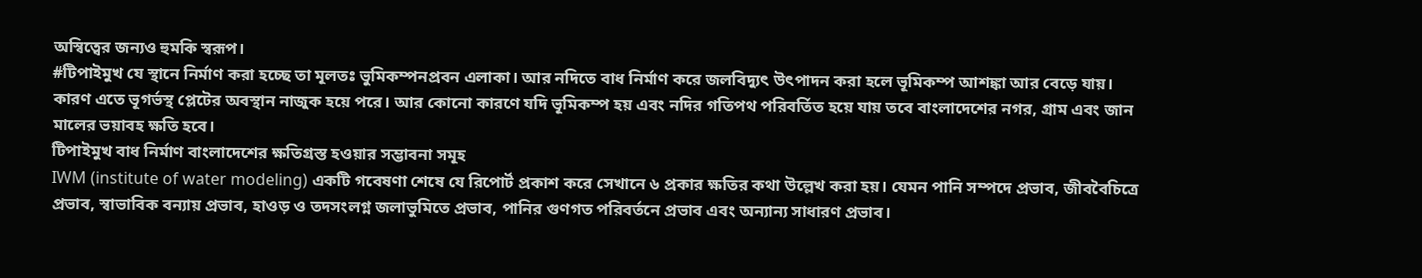অস্বিত্বের জন্যও হুমকি স্বরূপ।
#টিপাইমুখ যে স্থানে নির্মাণ করা হচ্ছে তা মূলতঃ ভুমিকম্পনপ্রবন এলাকা। আর নদিতে বাধ নির্মাণ করে জলবিদ্যুৎ উৎপাদন করা হলে ভূমিকম্প আশঙ্কা আর বেড়ে যায়। কারণ এতে ভূগর্ভস্থ প্লেটের অবস্থান নাজুক হয়ে পরে। আর কোনো কারণে যদি ভূমিকম্প হয় এবং নদির গতিপথ পরিবর্তিত হয়ে যায় তবে বাংলাদেশের নগর, গ্রাম এবং জান মালের ভয়াবহ ক্ষতি হবে।
টিপাইমুখ বাধ নির্মাণ বাংলাদেশের ক্ষতিগ্রস্ত হওয়ার সম্ভাবনা সমূহ
IWM (institute of water modeling) একটি গবেষণা শেষে যে রিপোর্ট প্রকাশ করে সেখানে ৬ প্রকার ক্ষতির কথা উল্লেখ করা হয়। যেমন পানি সম্পদে প্রভাব, জীববৈচিত্রে প্রভাব, স্বাভাবিক বন্যায় প্রভাব, হাওড় ও তদসংলগ্ন জলাভুমিতে প্রভাব, পানির গুণগত পরিবর্তনে প্রভাব এবং অন্যান্য সাধারণ প্রভাব।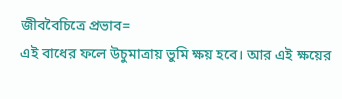জীববৈচিত্রে প্রভাব=
এই বাধের ফলে উচুমাত্রায় ভুমি ক্ষয় হবে। আর এই ক্ষয়ের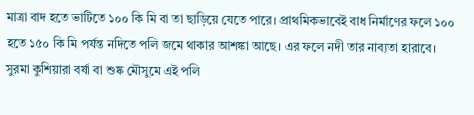মাত্রা বাদ হতে ভাটিতে ১০০ কি মি বা তা ছাড়িয়ে যেতে পারে। প্রাথমিকভাবেই বাধ নির্মাণের ফলে ১০০ হতে ১৫০ কি মি পর্যন্ত নদিতে পলি জমে থাকার আশঙ্কা আছে। এর ফলে নদী তার নাব্যতা হারাবে। সুরমা কুশিয়ারা বর্ষা বা শুষ্ক মৌসুমে এই পলি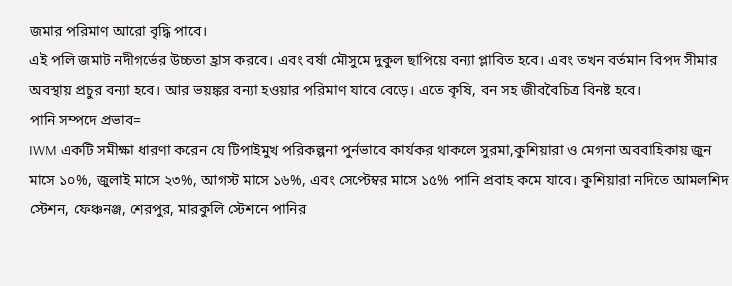জমার পরিমাণ আরো বৃদ্ধি পাবে।
এই পলি জমাট নদীগর্ভের উচ্চতা হ্রাস করবে। এবং বর্ষা মৌসুমে দুকুল ছাপিয়ে বন্যা প্লাবিত হবে। এবং তখন বর্তমান বিপদ সীমার অবস্থায় প্রচুর বন্যা হবে। আর ভয়ঙ্কর বন্যা হওয়ার পরিমাণ যাবে বেড়ে। এতে কৃষি, বন সহ জীববৈচিত্র বিনষ্ট হবে।
পানি সম্পদে প্রভাব=
IWM একটি সমীক্ষা ধারণা করেন যে টিপাইমুখ পরিকল্পনা পুর্নভাবে কার্যকর থাকলে সুরমা,কুশিয়ারা ও মেগনা অববাহিকায় জুন মাসে ১০%, জুলাই মাসে ২৩%, আগস্ট মাসে ১৬%, এবং সেপ্টেম্বর মাসে ১৫% পানি প্রবাহ কমে যাবে। কুশিয়ারা নদিতে আমলশিদ স্টেশন, ফেঞ্চনঞ্জ, শেরপুর, মারকুলি স্টেশনে পানির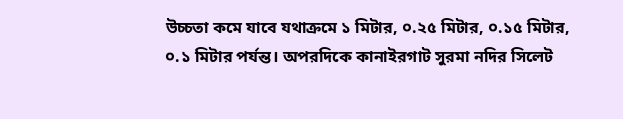উচ্চতা কমে যাবে যথাক্রমে ১ মিটার, ০.২৫ মিটার, ০.১৫ মিটার, ০.১ মিটার পর্যন্ত। অপরদিকে কানাইরগাট সুরমা নদির সিলেট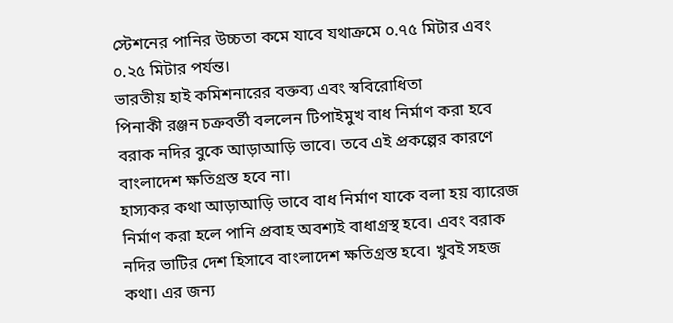স্টেশনের পানির উচ্চতা কমে যাবে যথাক্রমে ০.৭৫ মিটার এবং ০.২৫ মিটার পর্যন্ত।
ভারতীয় হাই কমিশনারের বক্তব্য এবং স্ববিরোধিতা
পিনাকী রঞ্জন চক্রবর্তী বললেন টিপাইমুখ বাধ নির্মাণ করা হবে বরাক নদির বুকে আড়াআড়ি ভাবে। তবে এই প্রকল্পের কারণে বাংলাদেশ ক্ষতিগ্রস্ত হবে না।
হাস্যকর কথা আড়াআড়ি ভাবে বাধ নির্মাণ যাকে বলা হয় ব্যারেজ নির্মাণ করা হলে পানি প্রবাহ অবশ্যই বাধাগ্রস্থ হবে। এবং বরাক নদির ভাটির দেশ হিসাবে বাংলাদেশ ক্ষতিগ্রস্ত হবে। খুবই সহজ কথা। এর জন্য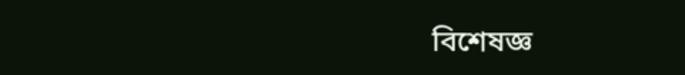বিশেষজ্ঞ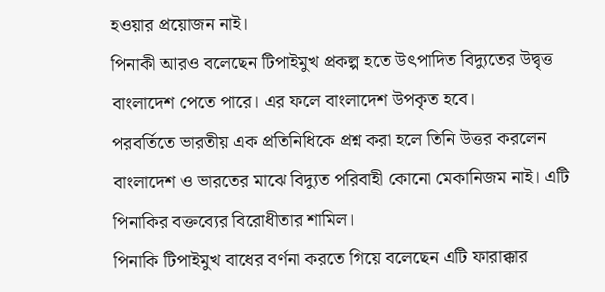হওয়ার প্রয়োজন নাই।
পিনাকী আরও বলেছেন টিপাইমুখ প্রকল্প হতে উৎপাদিত বিদ্যুতের উদ্বৃত্ত বাংলাদেশ পেতে পারে। এর ফলে বাংলাদেশ উপকৃত হবে।
পরবর্তিতে ভারতীয় এক প্রতিনিধিকে প্রশ্ন করা হলে তিনি উত্তর করলেন বাংলাদেশ ও ভারতের মাঝে বিদ্যুত পরিবাহী কোনো মেকানিজম নাই। এটি পিনাকির বক্তব্যের বিরোধীতার শামিল।
পিনাকি টিপাইমুখ বাধের বর্ণনা করতে গিয়ে বলেছেন এটি ফারাক্কার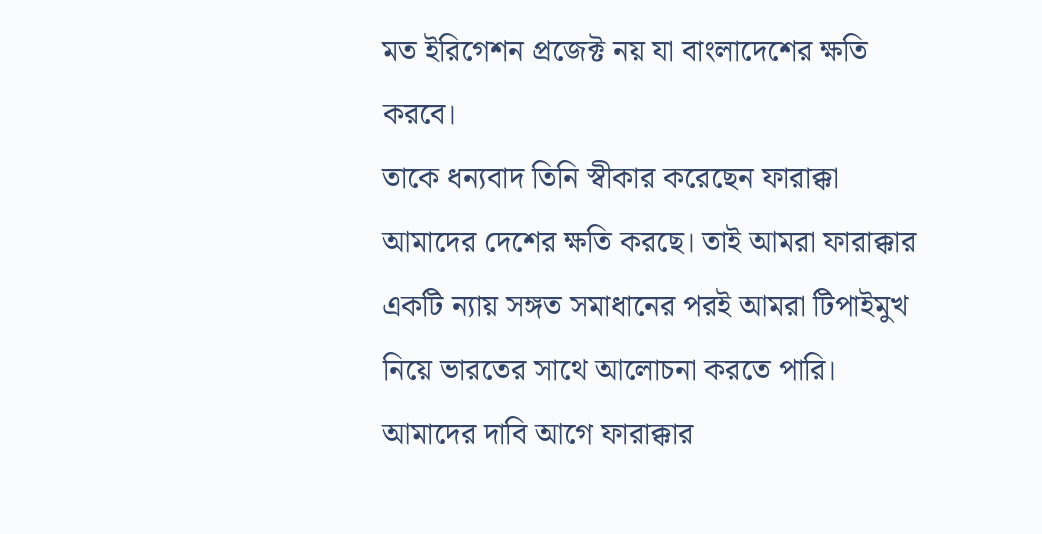মত ইরিগেশন প্রজেক্ট নয় যা বাংলাদেশের ক্ষতি করবে।
তাকে ধন্যবাদ তিনি স্বীকার করেছেন ফারাক্কা আমাদের দেশের ক্ষতি করছে। তাই আমরা ফারাক্কার একটি ন্যায় সঙ্গত সমাধানের পরই আমরা টিপাইমুখ নিয়ে ভারতের সাথে আলোচনা করতে পারি। আমাদের দাবি আগে ফারাক্কার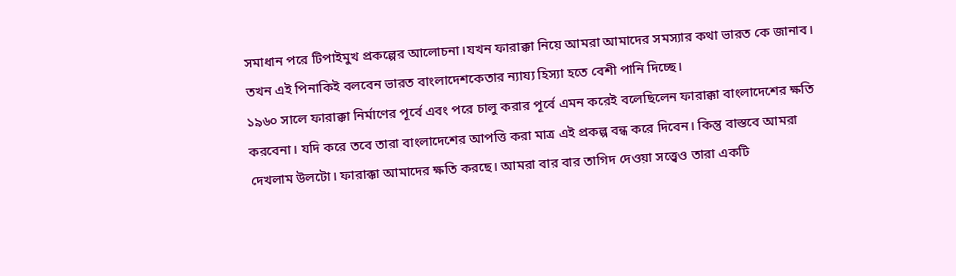সমাধান পরে টিপাইমুখ প্রকল্পের আলোচনা।যখন ফারাক্কা নিয়ে আমরা আমাদের সমস্যার কথা ভারত কে জানাব। তখন এই পিনাকিই বলবেন ভারত বাংলাদেশকেতার ন্যায্য হিস্যা হতে বেশী পানি দিচ্ছে।
১৯৬০ সালে ফারাক্কা নির্মাণের পূর্বে এবং পরে চালু করার পূর্বে এমন করেই বলেছিলেন ফারাক্কা বাংলাদেশের ক্ষতি করবেনা। যদি করে তবে তারা বাংলাদেশের আপত্তি করা মাত্র এই প্রকল্প বন্ধ করে দিবেন। কিন্তু বাস্তবে আমরা দেখলাম উলটো। ফারাক্কা আমাদের ক্ষতি করছে। আমরা বার বার তাগিদ দেওয়া সত্ত্বেও তারা একটি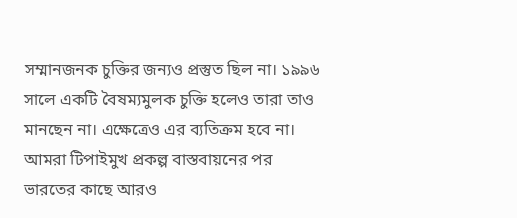সম্মানজনক চুক্তির জন্যও প্রস্তুত ছিল না। ১৯৯৬ সালে একটি বৈষম্যমুলক চুক্তি হলেও তারা তাও মানছেন না। এক্ষেত্রেও এর ব্যতিক্রম হবে না। আমরা টিপাইমুখ প্রকল্প বাস্তবায়নের পর ভারতের কাছে আরও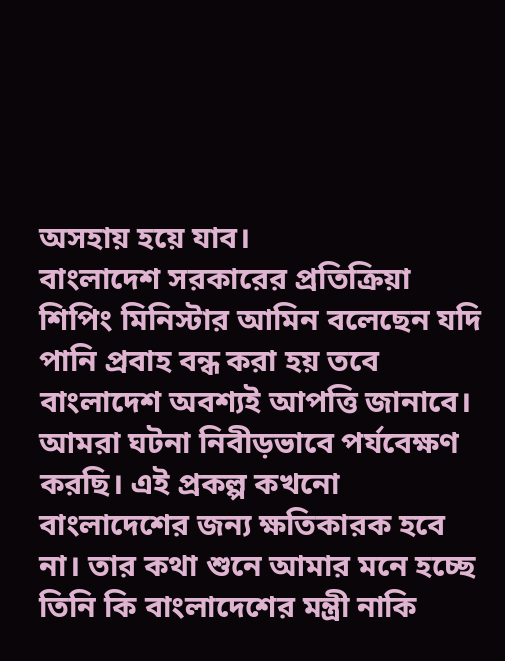অসহায় হয়ে যাব।
বাংলাদেশ সরকারের প্রতিক্রিয়া
শিপিং মিনিস্টার আমিন বলেছেন যদি পানি প্রবাহ বন্ধ করা হয় তবে বাংলাদেশ অবশ্যই আপত্তি জানাবে। আমরা ঘটনা নিবীড়ভাবে পর্যবেক্ষণ করছি। এই প্রকল্প কখনো বাংলাদেশের জন্য ক্ষতিকারক হবে না। তার কথা শুনে আমার মনে হচ্ছে তিনি কি বাংলাদেশের মন্ত্রী নাকি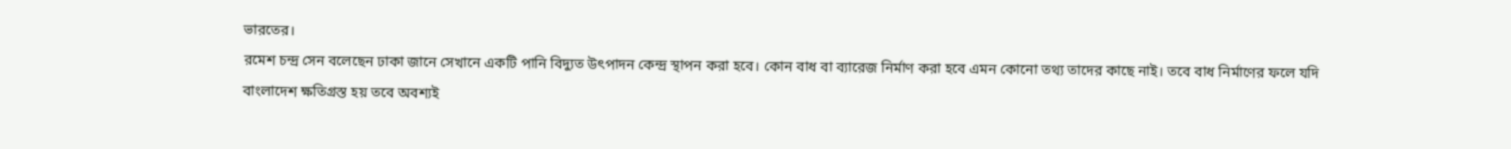ভারতের।
রমেশ চন্দ্র সেন বলেছেন ঢাকা জানে সেখানে একটি পানি বিদ্যুত উৎপাদন কেন্দ্র স্থাপন করা হবে। কোন বাধ বা ব্যারেজ নির্মাণ করা হবে এমন কোনো তথ্য তাদের কাছে নাই। তবে বাধ নির্মাণের ফলে যদি বাংলাদেশ ক্ষতিগ্রস্ত হয় তবে অবশ্যই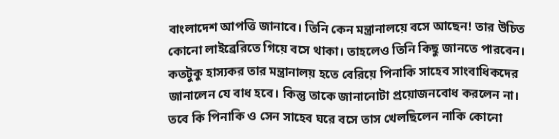বাংলাদেশ আপত্তি জানাবে। তিনি কেন মন্ত্রানালয়ে বসে আছেন! তার উচিত কোনো লাইব্রেরিতে গিয়ে বসে থাকা। তাহলেও তিনি কিছু জানতে পারবেন। কতটুকু হাস্যকর তার মন্ত্রানালয় হতে বেরিয়ে পিনাকি সাহেব সাংবাধিকদের জানালেন যে বাধ হবে। কিন্তু তাকে জানানোটা প্রয়োজনবোধ করলেন না। তবে কি পিনাকি ও সেন সাহেব ঘরে বসে তাস খেলছিলেন নাকি কোনো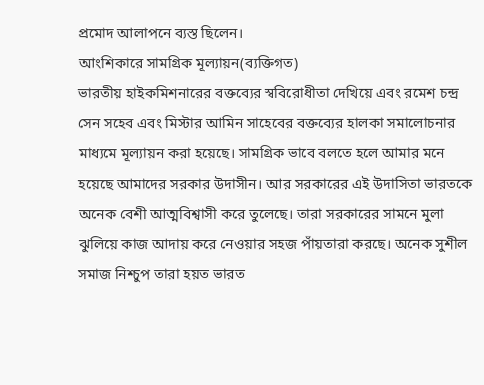প্রমোদ আলাপনে ব্যস্ত ছিলেন।
আংশিকারে সামগ্রিক মূল্যায়ন(ব্যক্তিগত)
ভারতীয় হাইকমিশনারের বক্তব্যের স্ববিরোধীতা দেখিয়ে এবং রমেশ চন্দ্র সেন সহেব এবং মিস্টার আমিন সাহেবের বক্তব্যের হালকা সমালোচনার মাধ্যমে মূল্যায়ন করা হয়েছে। সামগ্রিক ভাবে বলতে হলে আমার মনে হয়েছে আমাদের সরকার উদাসীন। আর সরকারের এই উদাসিতা ভারতকে অনেক বেশী আত্মবিশ্বাসী করে তুলেছে। তারা সরকারের সামনে মুলা ঝুলিয়ে কাজ আদায় করে নেওয়ার সহজ পাঁয়তারা করছে। অনেক সুশীল সমাজ নিশ্চুপ তারা হয়ত ভারত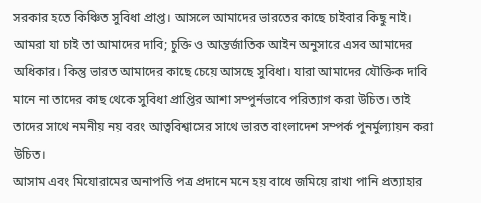সরকার হতে কিঞ্চিত সুবিধা প্রাপ্ত। আসলে আমাদের ভারতের কাছে চাইবার কিছু নাই। আমরা যা চাই তা আমাদের দাবি; চুক্তি ও আন্তর্জাতিক আইন অনুসারে এসব আমাদের অধিকার। কিন্তু ভারত আমাদের কাছে চেয়ে আসছে সুবিধা। যারা আমাদের যৌক্তিক দাবি মানে না তাদের কাছ থেকে সুবিধা প্রাপ্তির আশা সম্পুর্নভাবে পরিত্যাগ করা উচিত। তাই তাদের সাথে নমনীয় নয় বরং আত্ববিশ্বাসের সাথে ভারত বাংলাদেশ সম্পর্ক পুনর্মুল্যায়ন করা উচিত।
আসাম এবং মিযোরামের অনাপত্তি পত্র প্রদানে মনে হয় বাধে জমিয়ে রাখা পানি প্রত্যাহার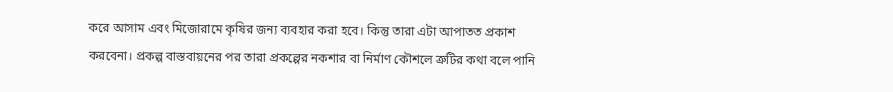করে আসাম এবং মিজোরামে কৃষির জন্য ব্যবহার করা হবে। কিন্তু তারা এটা আপাতত প্রকাশ করবেনা। প্রকল্প বাস্তবায়নের পর তারা প্রকল্পের নকশার বা নির্মাণ কৌশলে ত্রুটির কথা বলে পানি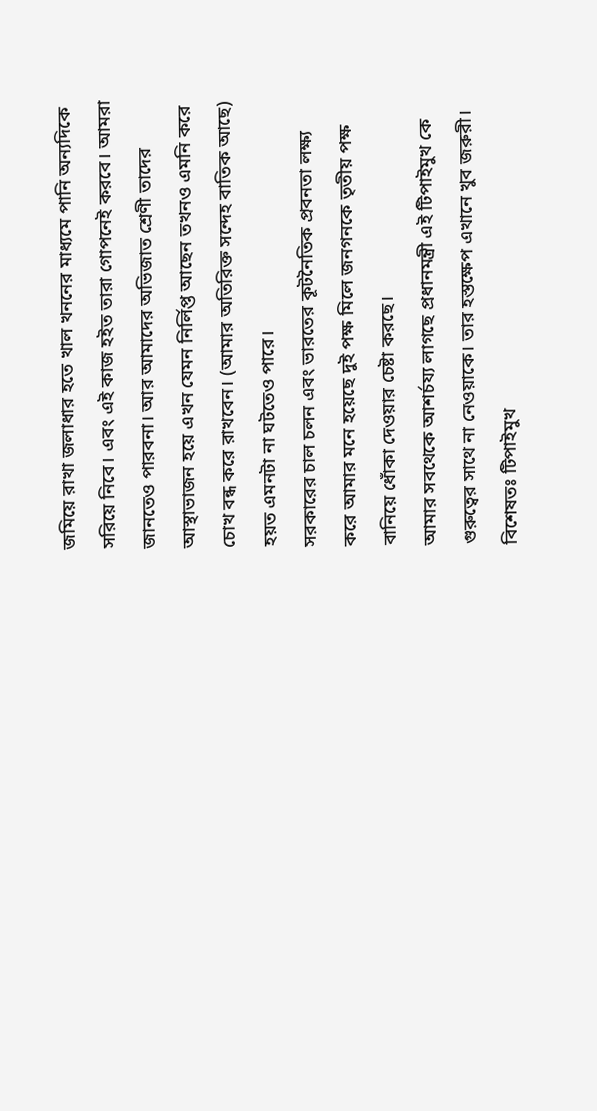জমিয়ে রাখা জলাধার হতে খাল খননের মাধ্যমে পানি অন্যদিকে সরিয়ে নিবে। এবং এই কাজ হইত তারা গোপনেই করবে। আমরা জানতেও পারবনা। আর আমাদের অভিজাত শ্রেণী তাদের আস্থাভাজন হয়ে এখন যেমন নির্লিপ্ত আছেন তখনও এমনি করে চোখ বন্ধ করে রাখবেন। (আমার অতিরিক্ত সন্দেহ বাতিক আছে) হয়ত এমনটা না ঘটতেও পারে।
সরকারের চাল চলন এবং ভারতের কূটনৈতিক প্রবনতা লক্ষ্য করে আমার মনে হয়েছে দুই পক্ষ মিলে জনগনকে তৃতীয় পক্ষ বানিয়ে ধোঁকা দেওয়ার চেষ্টা করছে।
আমার সবথেকে আশর্চয্য লাগছে প্রধানমন্ত্রী এই টিপাইমুখ কে গুরুত্বের সাথে না নেওয়াকে। তার হস্তক্ষেপ এখানে খুব জরুরী। বিশেষতঃ টিপাইমুখ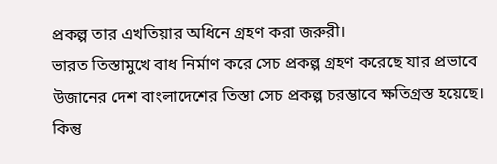প্রকল্প তার এখতিয়ার অধিনে গ্রহণ করা জরুরী।
ভারত তিস্তামুখে বাধ নির্মাণ করে সেচ প্রকল্প গ্রহণ করেছে যার প্রভাবে উজানের দেশ বাংলাদেশের তিস্তা সেচ প্রকল্প চরম্ভাবে ক্ষতিগ্রস্ত হয়েছে। কিন্তু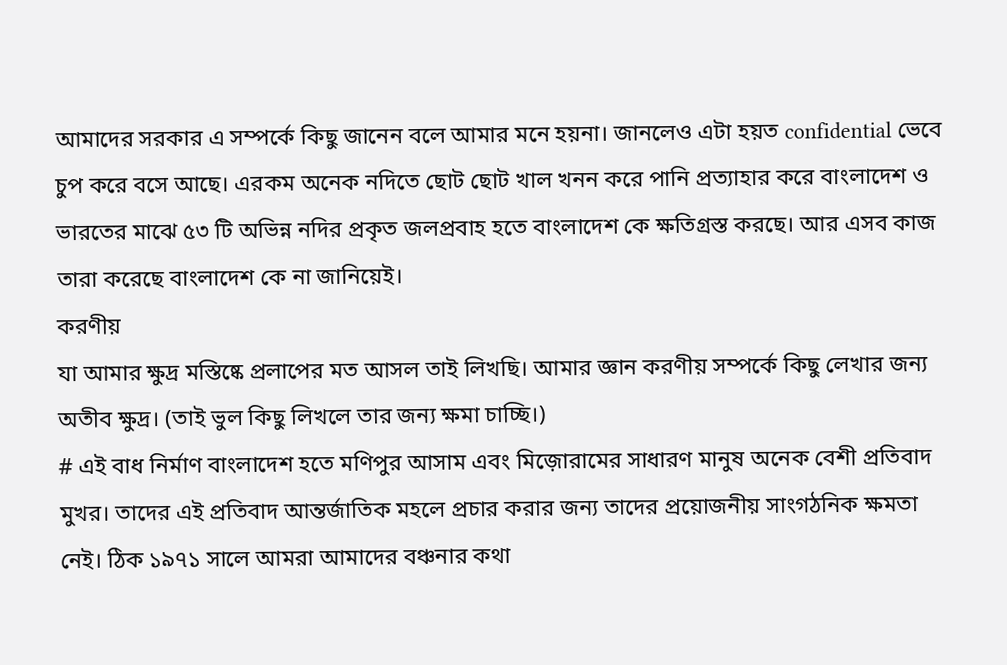আমাদের সরকার এ সম্পর্কে কিছু জানেন বলে আমার মনে হয়না। জানলেও এটা হয়ত confidential ভেবে চুপ করে বসে আছে। এরকম অনেক নদিতে ছোট ছোট খাল খনন করে পানি প্রত্যাহার করে বাংলাদেশ ও ভারতের মাঝে ৫৩ টি অভিন্ন নদির প্রকৃত জলপ্রবাহ হতে বাংলাদেশ কে ক্ষতিগ্রস্ত করছে। আর এসব কাজ তারা করেছে বাংলাদেশ কে না জানিয়েই।
করণীয়
যা আমার ক্ষুদ্র মস্তিষ্কে প্রলাপের মত আসল তাই লিখছি। আমার জ্ঞান করণীয় সম্পর্কে কিছু লেখার জন্য অতীব ক্ষুদ্র। (তাই ভুল কিছু লিখলে তার জন্য ক্ষমা চাচ্ছি।)
# এই বাধ নির্মাণ বাংলাদেশ হতে মণিপুর আসাম এবং মিজ়োরামের সাধারণ মানুষ অনেক বেশী প্রতিবাদ মুখর। তাদের এই প্রতিবাদ আন্তর্জাতিক মহলে প্রচার করার জন্য তাদের প্রয়োজনীয় সাংগঠনিক ক্ষমতা নেই। ঠিক ১৯৭১ সালে আমরা আমাদের বঞ্চনার কথা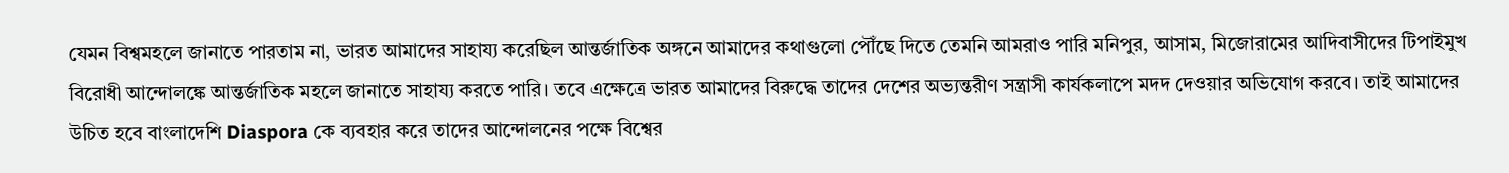যেমন বিশ্বমহলে জানাতে পারতাম না, ভারত আমাদের সাহায্য করেছিল আন্তর্জাতিক অঙ্গনে আমাদের কথাগুলো পৌঁছে দিতে তেমনি আমরাও পারি মনিপুর, আসাম, মিজোরামের আদিবাসীদের টিপাইমুখ বিরোধী আন্দোলঙ্কে আন্তর্জাতিক মহলে জানাতে সাহায্য করতে পারি। তবে এক্ষেত্রে ভারত আমাদের বিরুদ্ধে তাদের দেশের অভ্যন্তরীণ সন্ত্রাসী কার্যকলাপে মদদ দেওয়ার অভিযোগ করবে। তাই আমাদের উচিত হবে বাংলাদেশি Diaspora কে ব্যবহার করে তাদের আন্দোলনের পক্ষে বিশ্বের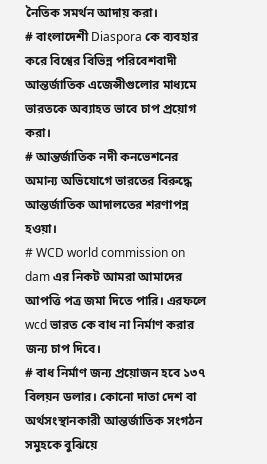নৈতিক সমর্থন আদায় করা।
# বাংলাদেশী Diaspora কে ব্যবহার করে বিশ্বের বিভিন্ন পরিবেশবাদী আন্তর্জাতিক এজেন্সীগুলোর মাধ্যমে ভারতকে অব্যাহত ভাবে চাপ প্রয়োগ করা।
# আন্তর্জাতিক নদী কনভেশনের অমান্য অভিযোগে ভারতের বিরুদ্ধে আন্তর্জাতিক আদালতের শরণাপন্ন হওয়া।
# WCD world commission on dam এর নিকট আমরা আমাদের আপত্তি পত্র জমা দিতে পারি। এরফলে wcd ভারত কে বাধ না নির্মাণ করার জন্য চাপ দিবে।
# বাধ নির্মাণ জন্য প্রয়োজন হবে ১৩৭ বিলয়ন ডলার। কোনো দাতা দেশ বা অর্থসংস্থানকারী আন্তর্জাতিক সংগঠন সমুহকে বুঝিয়ে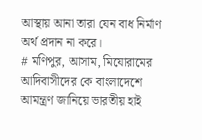আস্থায় আনা তারা যেন বাধ নির্মাণ অর্থ প্রদান না করে।
# মণিপুর, আসাম, মিযোরামের আদিবাসীদের কে বাংলাদেশে আমন্ত্রণ জানিয়ে ভারতীয় হাই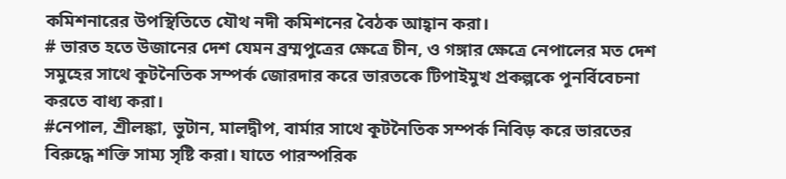কমিশনারের উপস্থিতিতে যৌথ নদী কমিশনের বৈঠক আহ্বান করা।
# ভারত হতে উজানের দেশ যেমন ব্রম্মপুত্রের ক্ষেত্রে চীন, ও গঙ্গার ক্ষেত্রে নেপালের মত দেশ সমুহের সাথে কূটনৈতিক সম্পর্ক জোরদার করে ভারতকে টিপাইমুখ প্রকল্পকে পুনর্বিবেচনা করতে বাধ্য করা।
#নেপাল, শ্রীলঙ্কা, ভুটান, মালদ্বীপ, বার্মার সাথে কূটনৈতিক সম্পর্ক নিবিড় করে ভারতের বিরুদ্ধে শক্তি সাম্য সৃষ্টি করা। যাতে পারস্পরিক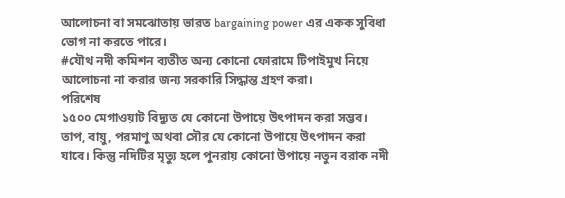আলোচনা বা সমঝোতায় ভারত bargaining power এর একক সুবিধা ভোগ না করতে পারে।
#যৌথ নদী কমিশন ব্যতীত অন্য কোনো ফোরামে টিপাইমুখ নিয়ে আলোচনা না করার জন্য সরকারি সিদ্ধান্ত গ্রহণ করা।
পরিশেষ
১৫০০ মেগাওয়াট বিদ্যুত যে কোনো উপায়ে উৎপাদন করা সম্ভব। তাপ, বায়ু, পরমাণু অথবা সৌর যে কোনো উপায়ে উৎপাদন করা যাবে। কিন্তু নদিটির মৃত্যু হলে পুনরায় কোনো উপায়ে নতুন বরাক নদী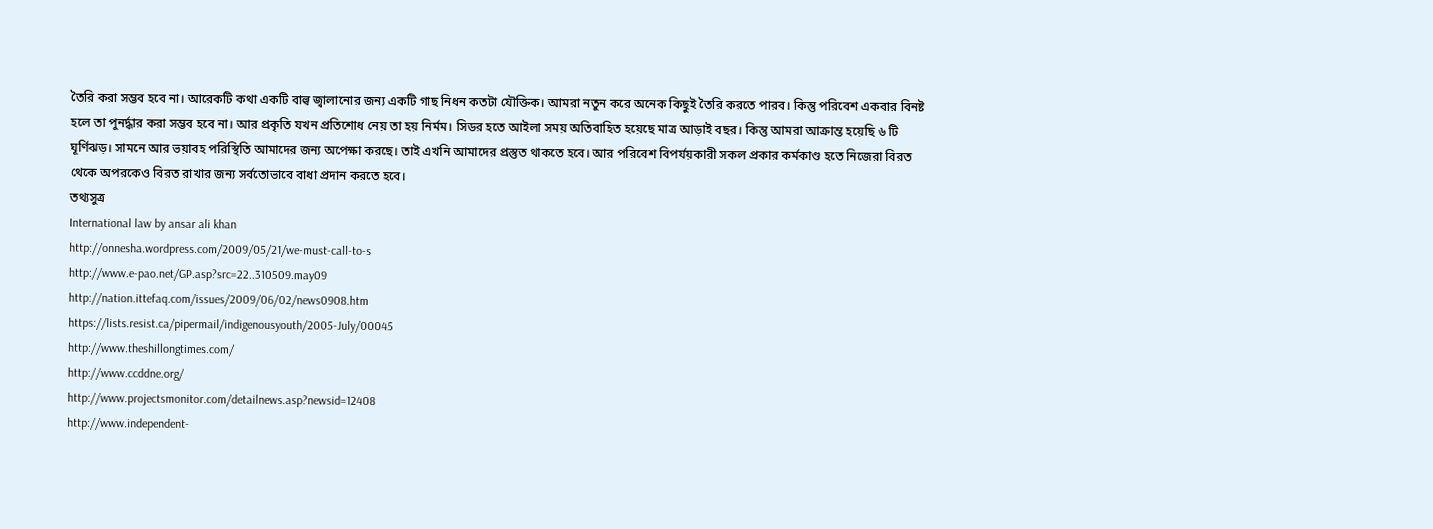তৈরি করা সম্ভব হবে না। আরেকটি কথা একটি বাল্ব জ্বালানোর জন্য একটি গাছ নিধন কতটা যৌক্তিক। আমরা নতুন করে অনেক কিছুই তৈরি করতে পারব। কিন্তু পরিবেশ একবার বিনষ্ট হলে তা পুনর্দ্ধার করা সম্ভব হবে না। আর প্রকৃতি যখন প্রতিশোধ নেয় তা হয় নির্মম। সিডর হতে আইলা সময় অতিবাহিত হয়েছে মাত্র আড়াই বছর। কিন্তু আমরা আক্রান্ত হয়েছি ৬ টি ঘূর্ণিঝড়। সামনে আর ভয়াবহ পরিস্থিতি আমাদের জন্য অপেক্ষা করছে। তাই এখনি আমাদের প্রস্তুত থাকতে হবে। আর পরিবেশ বিপর্যয়কারী সকল প্রকার কর্মকাণ্ড হতে নিজেরা বিরত থেকে অপরকেও বিরত রাখার জন্য সর্বতোভাবে বাধা প্রদান করতে হবে।
তথ্যসুত্র
International law by ansar ali khan
http://onnesha.wordpress.com/2009/05/21/we-must-call-to-s
http://www.e-pao.net/GP.asp?src=22..310509.may09
http://nation.ittefaq.com/issues/2009/06/02/news0908.htm
https://lists.resist.ca/pipermail/indigenousyouth/2005-July/00045
http://www.theshillongtimes.com/
http://www.ccddne.org/
http://www.projectsmonitor.com/detailnews.asp?newsid=12408
http://www.independent-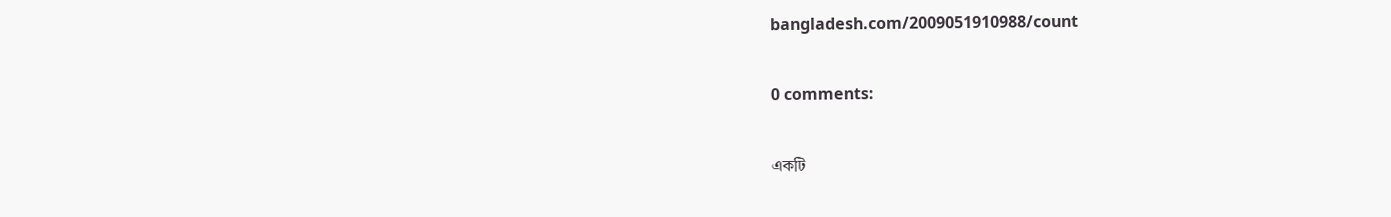bangladesh.com/2009051910988/count

0 comments:

একটি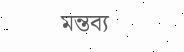মন্তব্য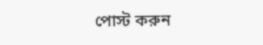পোস্ট করুন